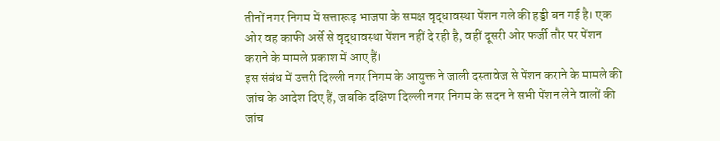तीनों नगर निगम में सत्तारूढ़ भाजपा के समक्ष वृद्धावस्था पेंशन गले की हड्डी बन गई है। एक ओर वह काफी अर्से से वृद्धावस्था पेंशन नहीं दे रही है, वहीं दूसरी ओर फर्जी तौर पर पेंशन कराने के मामले प्रकाश में आए हैं।
इस संबंध में उत्तरी दिल्ली नगर निगम के आयुक्त ने जाली दस्तावेज से पेंशन कराने के मामले की जांच के आदेश दिए हैं, जबकि दक्षिण दिल्ली नगर निगम के सदन ने सभी पेंशन लेने वालों की जांच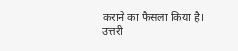कराने का फैसला किया है।
उत्तरी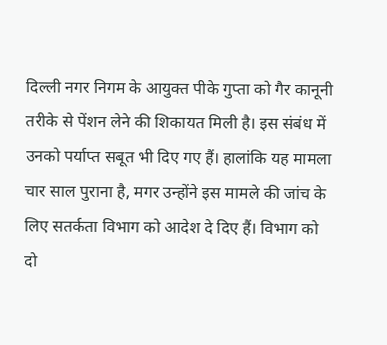दिल्ली नगर निगम के आयुक्त पीके गुप्ता को गैर कानूनी तरीके से पेंशन लेने की शिकायत मिली है। इस संबंध में उनको पर्याप्त सबूत भी दिए गए हैं। हालांकि यह मामला चार साल पुराना है, मगर उन्होंने इस मामले की जांच के लिए सतर्कता विभाग को आदेश दे दिए हैं। विभाग को दो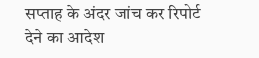सप्ताह के अंदर जांच कर रिपोर्ट देने का आदेश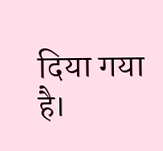दिया गया है।